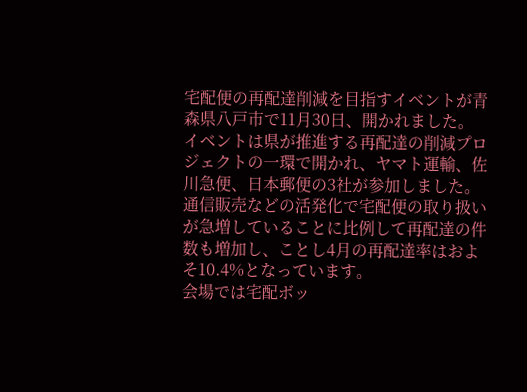宅配便の再配達削減を目指すイベントが青森県八戸市で11月30日、開かれました。
イベントは県が推進する再配達の削減プロジェクトの一環で開かれ、ヤマト運輸、佐川急便、日本郵便の3社が参加しました。
通信販売などの活発化で宅配便の取り扱いが急増していることに比例して再配達の件数も増加し、ことし4月の再配達率はおよそ10.4%となっています。
会場では宅配ボッ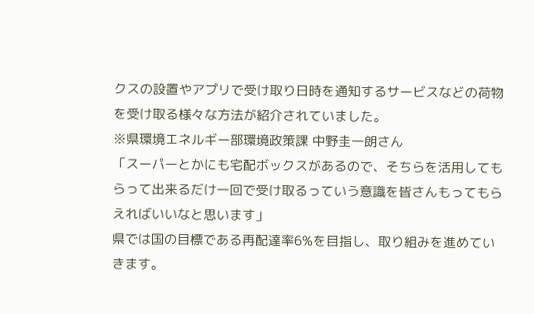クスの設置やアプリで受け取り日時を通知するサービスなどの荷物を受け取る様々な方法が紹介されていました。
※県環境エネルギー部環境政策課 中野圭一朗さん
「スーパーとかにも宅配ボックスがあるので、そちらを活用してもらって出来るだけ一回で受け取るっていう意識を皆さんもってもらえればいいなと思います」
県では国の目標である再配達率6%を目指し、取り組みを進めていきます。